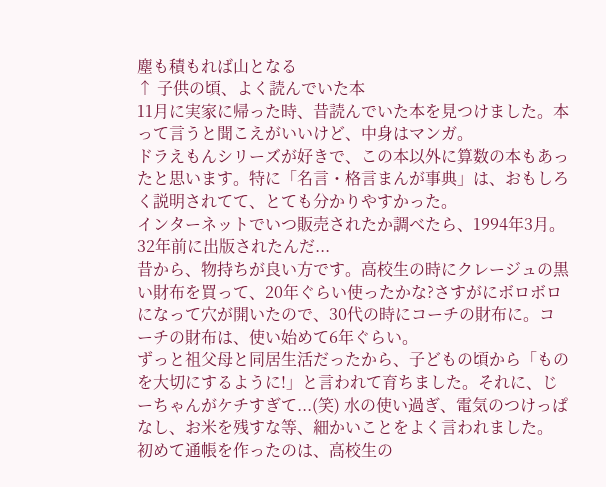塵も積もれば山となる
↑ 子供の頃、よく読んでいた本
11月に実家に帰った時、昔読んでいた本を見つけました。本って言うと聞こえがいいけど、中身はマンガ。
ドラえもんシリーズが好きで、この本以外に算数の本もあったと思います。特に「名言・格言まんが事典」は、おもしろく説明されてて、とても分かりやすかった。
インターネットでいつ販売されたか調べたら、1994年3月。32年前に出版されたんだ...
昔から、物持ちが良い方です。高校生の時にクレージュの黒い財布を買って、20年ぐらい使ったかな?さすがにボロボロになって穴が開いたので、30代の時にコーチの財布に。コーチの財布は、使い始めて6年ぐらい。
ずっと祖父母と同居生活だったから、子どもの頃から「ものを大切にするように!」と言われて育ちました。それに、じーちゃんがケチすぎて...(笑) 水の使い過ぎ、電気のつけっぱなし、お米を残すな等、細かいことをよく言われました。
初めて通帳を作ったのは、高校生の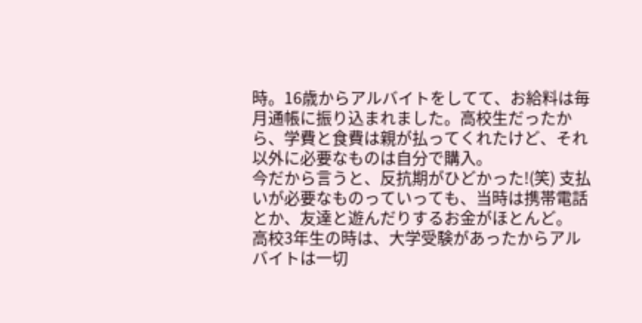時。16歳からアルバイトをしてて、お給料は毎月通帳に振り込まれました。高校生だったから、学費と食費は親が払ってくれたけど、それ以外に必要なものは自分で購入。
今だから言うと、反抗期がひどかった!(笑) 支払いが必要なものっていっても、当時は携帯電話とか、友達と遊んだりするお金がほとんど。
高校3年生の時は、大学受験があったからアルバイトは一切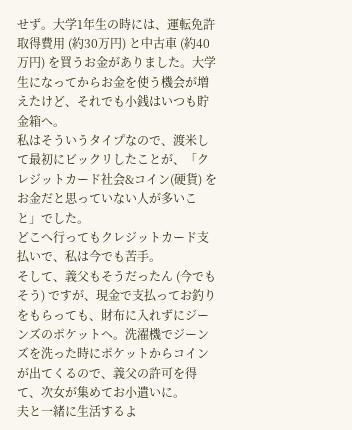せず。大学1年生の時には、運転免許取得費用 (約30万円) と中古車 (約40万円) を買うお金がありました。大学生になってからお金を使う機会が増えたけど、それでも小銭はいつも貯金箱へ。
私はそういうタイプなので、渡米して最初にビックリしたことが、「クレジットカード社会&コイン(硬貨) をお金だと思っていない人が多いこと」でした。
どこへ行ってもクレジットカード支払いで、私は今でも苦手。
そして、義父もそうだったん (今でもそう) ですが、現金で支払ってお釣りをもらっても、財布に入れずにジーンズのポケットへ。洗濯機でジーンズを洗った時にポケットからコインが出てくるので、義父の許可を得て、次女が集めてお小遣いに。
夫と一緒に生活するよ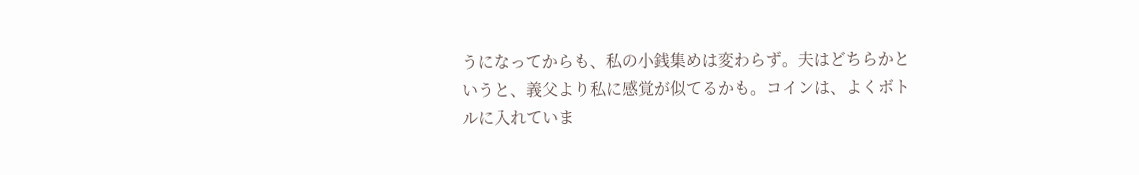うになってからも、私の小銭集めは変わらず。夫はどちらかというと、義父より私に感覚が似てるかも。コインは、よくボトルに入れていま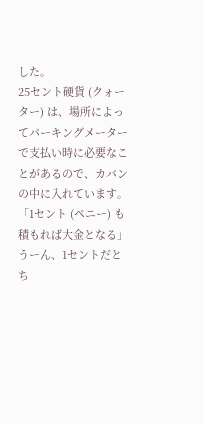した。
25セント硬貨 (クォーター) は、場所によってパーキングメーターで支払い時に必要なことがあるので、カバンの中に入れています。
「1セント (ペニー) も積もれば大金となる」うーん、1セントだとち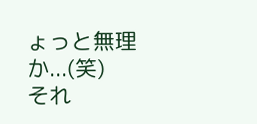ょっと無理か...(笑)
それ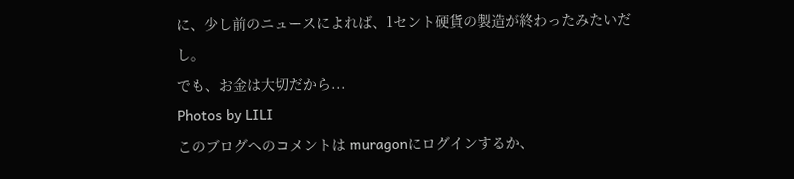に、少し前のニュースによれば、1セント硬貨の製造が終わったみたいだし。
でも、お金は大切だから...
Photos by LILI
このブログへのコメントは muragonにログインするか、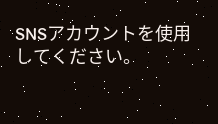SNSアカウントを使用してください。